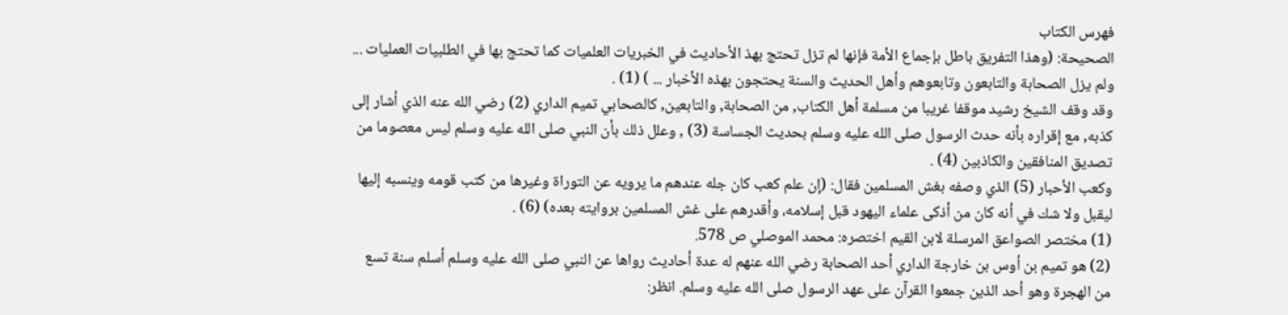فهرس الكتاب
الصحيحة: (وهذا التفريق باطل بإجماع الأمة فإنها لم تزل تحتج بهذ الأحاديث في الخبريات العلميات كما تحتج بها في الطلبيات العمليات ... ولم يزل الصحابة والتابعون وتابعوهم وأهل الحديث والسنة يحتجون بهذه الأخبار ... ) (1) .
وقد وقف الشيخ رشيد موقفا غريبا من مسلمة أهل الكتاب, من الصحابة, والتابعين, كالصحابي تميم الداري (2) رضي الله عنه الذي أشار إلى كذبه, مع إقراره بأنه حدث الرسول صلى الله عليه وسلم بحديث الجساسة (3) , وعلل ذلك بأن النبي صلى الله عليه وسلم ليس معصوما من تصديق المنافقين والكاذبين (4) .
وكعب الأحبار (5) الذي وصفه بغش المسلمين فقال: (إن علم كعب كان جله عندهم ما يرويه عن التوراة وغيرها من كتب قومه وينسبه إليها ليقبل ولا شك في أنه كان من أذكى علماء اليهود قبل إسلامه، وأقدرهم على غش المسلمين بروايته بعده) (6) .
(1) مختصر الصواعق المرسلة لابن القيم اختصره: محمد الموصلي ص 578.
(2) هو تميم بن أوس بن خارجة الداري أحد الصحابة رضي الله عنهم له عدة أحاديث رواها عن النبي صلى الله عليه وسلم أسلم سنة تسع من الهجرة وهو أحد الذين جمعوا القرآن على عهد الرسول صلى الله عليه وسلم. انظر: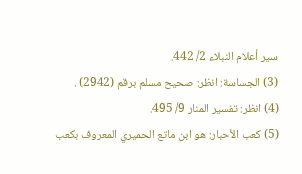سير أعلام النبلاء 2/ 442.
(3) الجساسة: انظر: صحيح مسلم برقم (2942) .
(4) انظر: تفسير المنار 9/ 495.
(5) كعب الأحبار: هو ابن ماتع الحميري المعروف بكعب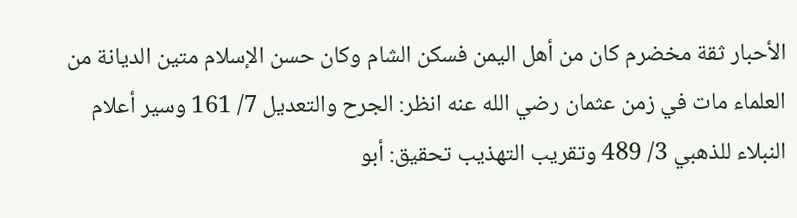الأحبار ثقة مخضرم كان من أهل اليمن فسكن الشام وكان حسن الإسلام متين الديانة من العلماء مات في زمن عثمان رضي الله عنه انظر: الجرح والتعديل 7/ 161 وسير أعلام النبلاء للذهبي 3/ 489 وتقريب التهذيب تحقيق: أبو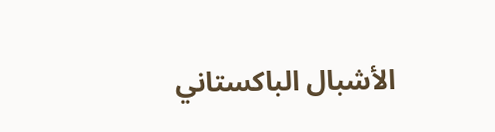الأشبال الباكستاني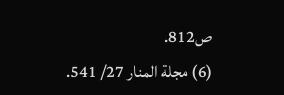ص812.
(6) مجلة المنار 27/ 541.